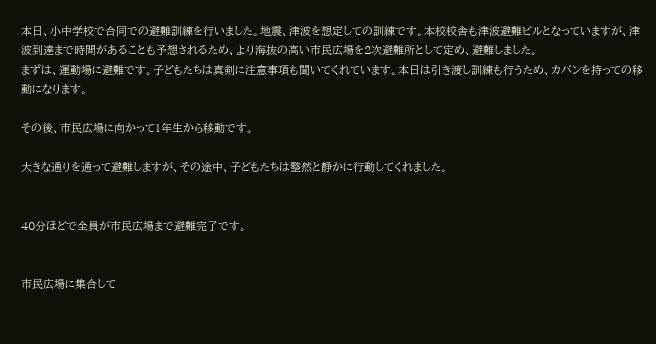本日、小中学校で合同での避難訓練を行いました。地震、津波を想定しての訓練です。本校校舎も津波避難ビルとなっていますが、津波到達まで時間があることも予想されるため、より海抜の高い市民広場を2次避難所として定め、避難しました。
まずは、運動場に避難です。子どもたちは真剣に注意事項も聞いてくれています。本日は引き渡し訓練も行うため、カバンを持っての移動になります。

その後、市民広場に向かって1年生から移動です。

大きな通りを通って避難しますが、その途中、子どもたちは整然と静かに行動してくれました。


40分ほどで全員が市民広場まで避難完了です。


市民広場に集合して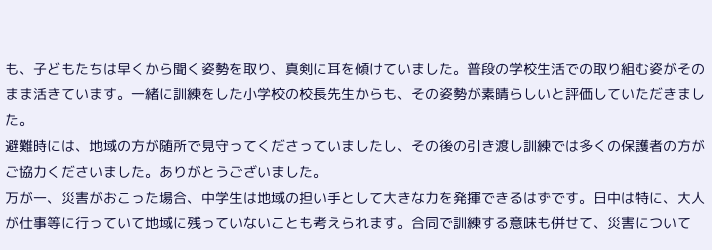も、子どもたちは早くから聞く姿勢を取り、真剣に耳を傾けていました。普段の学校生活での取り組む姿がそのまま活きています。一緒に訓練をした小学校の校長先生からも、その姿勢が素晴らしいと評価していただきました。
避難時には、地域の方が随所で見守ってくださっていましたし、その後の引き渡し訓練では多くの保護者の方がご協力くださいました。ありがとうございました。
万が一、災害がおこった場合、中学生は地域の担い手として大きな力を発揮できるはずです。日中は特に、大人が仕事等に行っていて地域に残っていないことも考えられます。合同で訓練する意味も併せて、災害について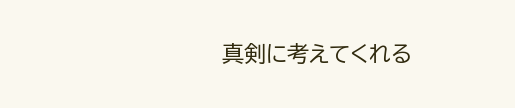真剣に考えてくれる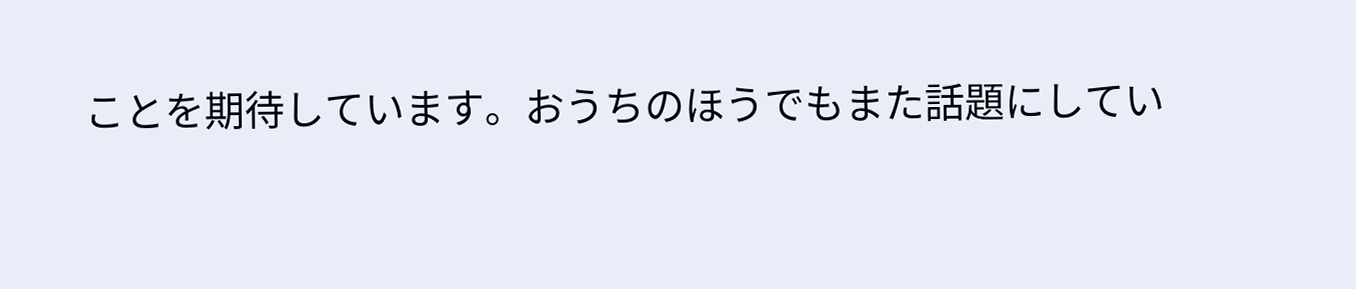ことを期待しています。おうちのほうでもまた話題にしてい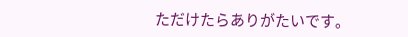ただけたらありがたいです。